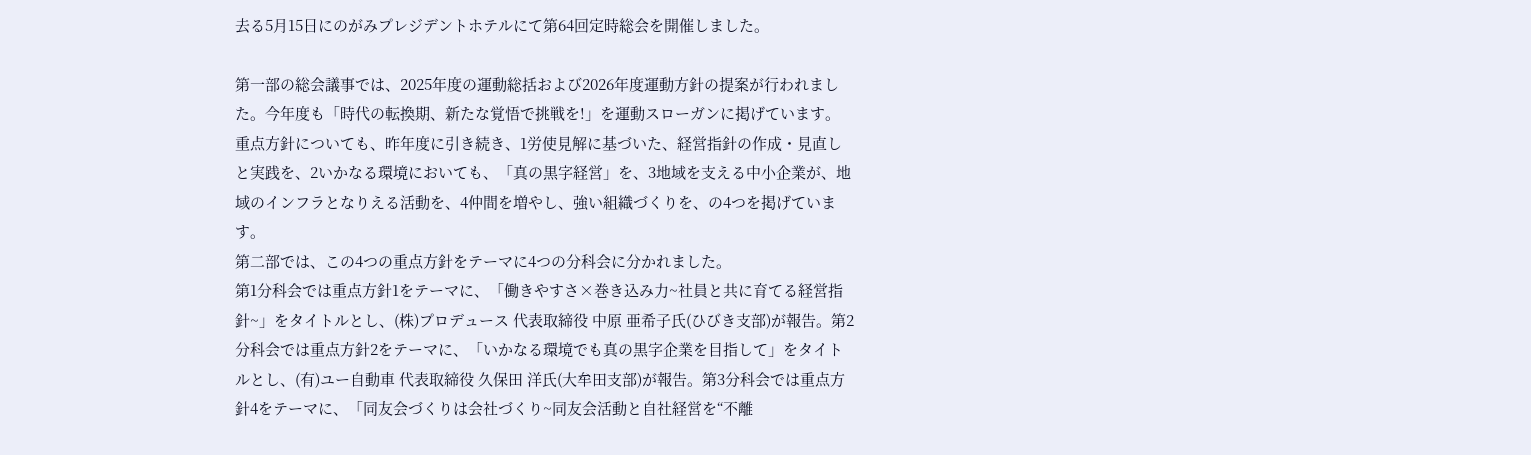去る5月15日にのがみプレジデントホテルにて第64回定時総会を開催しました。

第一部の総会議事では、2025年度の運動総括および2026年度運動方針の提案が行われました。今年度も「時代の転換期、新たな覚悟で挑戦を!」を運動スローガンに掲げています。重点方針についても、昨年度に引き続き、1労使見解に基づいた、経営指針の作成・見直しと実践を、2いかなる環境においても、「真の黒字経営」を、3地域を支える中小企業が、地域のインフラとなりえる活動を、4仲間を増やし、強い組織づくりを、の4つを掲げています。
第二部では、この4つの重点方針をテーマに4つの分科会に分かれました。
第1分科会では重点方針1をテーマに、「働きやすさ×巻き込み力~社員と共に育てる経営指針~」をタイトルとし、(株)プロデュース 代表取締役 中原 亜希子氏(ひびき支部)が報告。第2分科会では重点方針2をテーマに、「いかなる環境でも真の黒字企業を目指して」をタイトルとし、(有)ユー自動車 代表取締役 久保田 洋氏(大牟田支部)が報告。第3分科会では重点方針4をテーマに、「同友会づくりは会社づくり~同友会活動と自社経営を“不離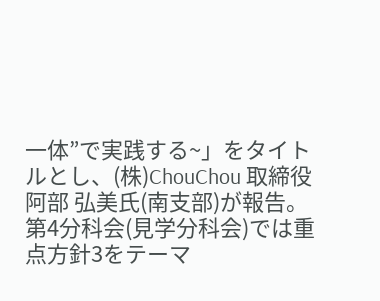一体”で実践する~」をタイトルとし、(株)ChouChou 取締役 阿部 弘美氏(南支部)が報告。第4分科会(見学分科会)では重点方針3をテーマ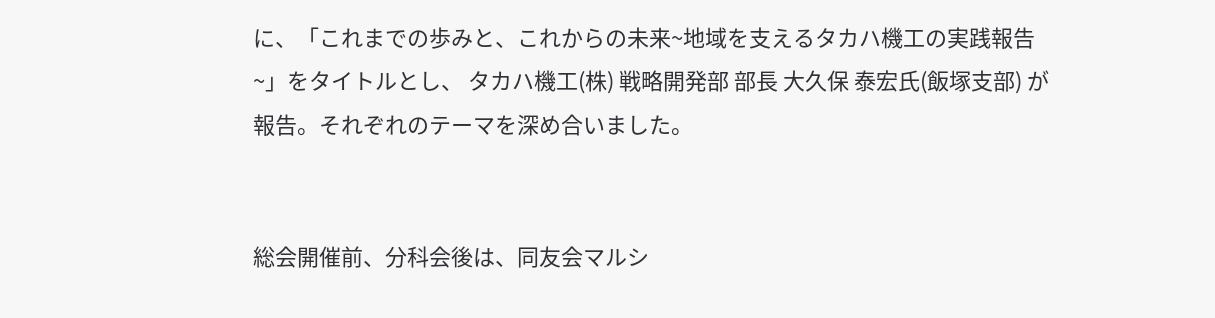に、「これまでの歩みと、これからの未来~地域を支えるタカハ機工の実践報告~」をタイトルとし、 タカハ機工(株) 戦略開発部 部長 大久保 泰宏氏(飯塚支部) が報告。それぞれのテーマを深め合いました。


総会開催前、分科会後は、同友会マルシ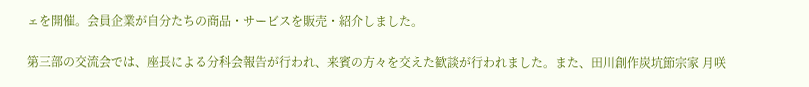ェを開催。会員企業が自分たちの商品・サービスを販売・紹介しました。

第三部の交流会では、座長による分科会報告が行われ、来賓の方々を交えた歓談が行われました。また、田川創作炭坑節宗家 月咲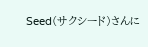Seed(サクシード)さんに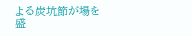よる炭坑節が場を盛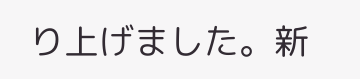り上げました。新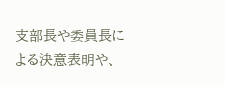支部長や委員長による決意表明や、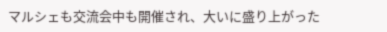マルシェも交流会中も開催され、大いに盛り上がった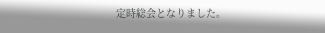定時総会となりました。